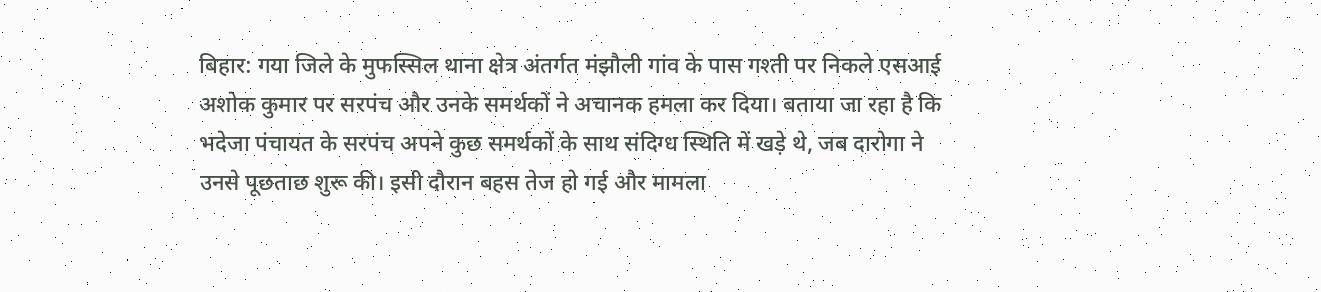बिहार: गया जिले के मुफस्सिल थाना क्षेत्र अंतर्गत मंझौली गांव के पास गश्ती पर निकले एसआई अशोक कुमार पर सरपंच और उनके समर्थकों ने अचानक हमला कर दिया। बताया जा रहा है कि भदेजा पंचायत के सरपंच अपने कुछ समर्थकों के साथ संदिग्ध स्थिति में खड़े थे, जब दारोगा ने उनसे पूछताछ शुरू की। इसी दौरान बहस तेज हो गई और मामला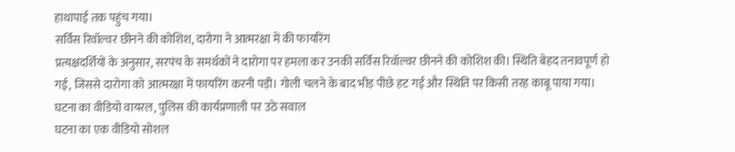हाथापाई तक पहुंच गया।
सर्विस रिवॉल्वर छीनने की कोशिश, दारोगा ने आत्मरक्षा में की फायरिंग
प्रत्यक्षदर्शियों के अनुसार, सरपंच के समर्थकों ने दारोगा पर हमला कर उनकी सर्विस रिवॉल्वर छीनने की कोशिश की। स्थिति बेहद तनावपूर्ण हो गई, जिससे दारोगा को आत्मरक्षा में फायरिंग करनी पड़ी। गोली चलने के बाद भीड़ पीछे हट गई और स्थिति पर किसी तरह काबू पाया गया।
घटना का वीडियो वायरल, पुलिस की कार्यप्रणाली पर उठे सवाल
घटना का एक वीडियो सोशल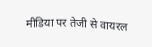मीडिया पर तेजी से वायरल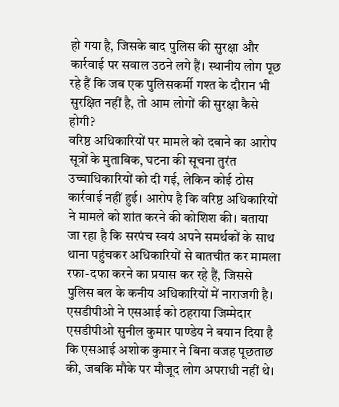हो गया है, जिसके बाद पुलिस की सुरक्षा और कार्रवाई पर सवाल उठने लगे हैं। स्थानीय लोग पूछ रहे हैं कि जब एक पुलिसकर्मी गश्त के दौरान भी सुरक्षित नहीं है, तो आम लोगों की सुरक्षा कैसे होगी?
वरिष्ठ अधिकारियों पर मामले को दबाने का आरोप
सूत्रों के मुताबिक, घटना की सूचना तुरंत उच्चाधिकारियों को दी गई, लेकिन कोई ठोस कार्रवाई नहीं हुई। आरोप है कि वरिष्ठ अधिकारियों ने मामले को शांत करने की कोशिश की। बताया जा रहा है कि सरपंच स्वयं अपने समर्थकों के साथ थाना पहुंचकर अधिकारियों से बातचीत कर मामला रफा-दफा करने का प्रयास कर रहे हैं, जिससे पुलिस बल के कनीय अधिकारियों में नाराजगी है।
एसडीपीओ ने एसआई को ठहराया जिम्मेदार
एसडीपीओ सुनील कुमार पाण्डेय ने बयान दिया है कि एसआई अशोक कुमार ने बिना वजह पूछताछ की, जबकि मौके पर मौजूद लोग अपराधी नहीं थे।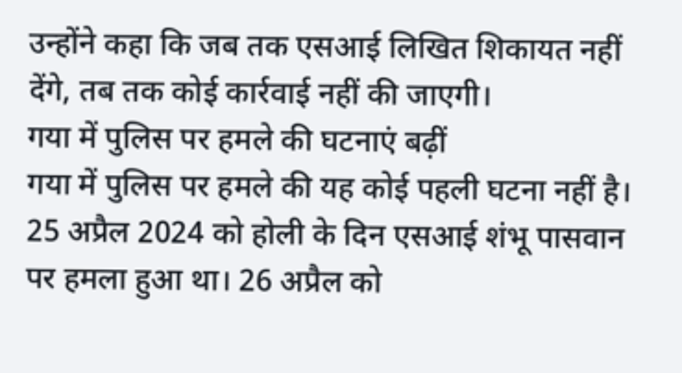उन्होंने कहा कि जब तक एसआई लिखित शिकायत नहीं देंगे, तब तक कोई कार्रवाई नहीं की जाएगी।
गया में पुलिस पर हमले की घटनाएं बढ़ीं
गया में पुलिस पर हमले की यह कोई पहली घटना नहीं है। 25 अप्रैल 2024 को होली के दिन एसआई शंभू पासवान पर हमला हुआ था। 26 अप्रैल को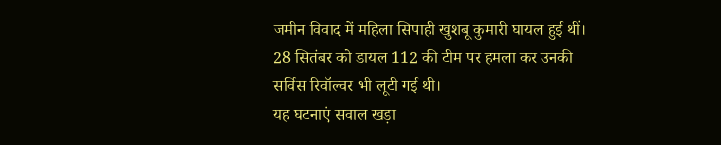जमीन विवाद में महिला सिपाही खुशबू कुमारी घायल हुई थीं। 28 सितंबर को डायल 112 की टीम पर हमला कर उनकी सर्विस रिवॉल्वर भी लूटी गई थी।
यह घटनाएं सवाल खड़ा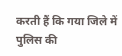करती हैं कि गया जिले में पुलिस की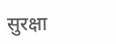सुरक्षा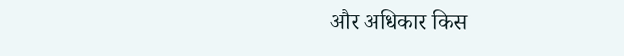और अधिकार किस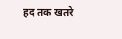हद तक खतरे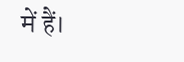में हैं।